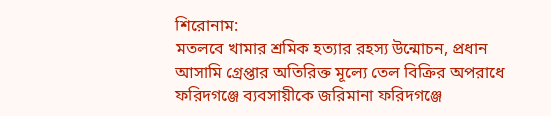শিরোনাম:
মতলবে খামার শ্রমিক হত্যার রহস্য উন্মোচন, প্রধান আসামি গ্রেপ্তার অতিরিক্ত মূল্যে তেল বিক্রির অপরাধে ফরিদগঞ্জে ব্যবসায়ীকে জরিমানা ফরিদগঞ্জে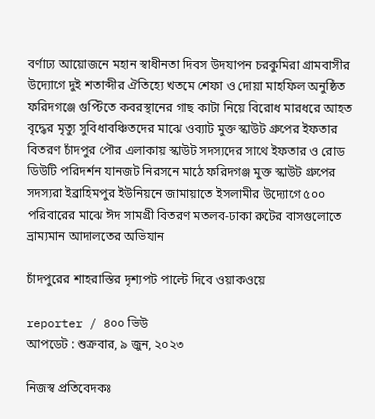বর্ণাঢ্য আয়োজনে মহান স্বাধীনতা দিবস উদযাপন চরকুমিরা গ্রামবাসীর উদ্যোগে দুই শতাব্দীর ঐতিহ্যে খতমে শেফা ও দোয়া মাহফিল অনুষ্ঠিত ফরিদগঞ্জে গুপ্টিতে কবরস্থানের গাছ কাটা নিয়ে বিরোধ মারধরে আহত বৃদ্ধের মৃত্যু সুবিধাবঞ্চিতদের মাঝে ওব্যাট মুক্ত স্কাউট গ্রুপের ইফতার বিতরণ চাঁদপুর পৌর এলাকায় স্কাউট সদস্যদের সাথে ইফতার ও রোড ডিউটি পরিদর্শন যানজট নিরসনে মাঠে ফরিদগঞ্জ মুক্ত স্কাউট গ্রুপের সদস্যরা ইব্রাহিমপুর ইউনিয়নে জামায়াতে ইসলামীর উদ্যোগে ৫০০ পরিবারের মাঝে ঈদ সামগ্রী বিতরণ মতলব-ঢাকা রুটের বাসগুলোতে ভ্রাম্যমান আদালতের অভিযান

চাঁদপুরের শাহরাস্তির দৃশ্যপট পাল্টে দিবে ওয়াকওয়ে

reporter / ৪০০ ভিউ
আপডেট : শুক্রবার, ৯ জুন, ২০২৩

নিজস্ব প্রতিবেদকঃ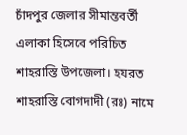চাঁদপুর জেলার সীমান্তবর্তী এলাকা হিসেবে পরিচিত শাহরাস্তি উপজেলা। হযরত শাহরাস্তি বোগদাদী (রঃ) নামে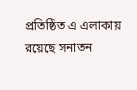প্রতিষ্ঠিত এ এলাকায় রয়েছে সনাতন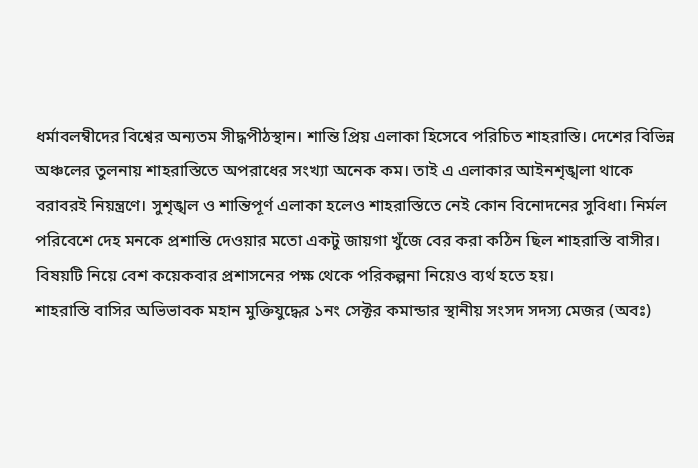ধর্মাবলম্বীদের বিশ্বের অন্যতম সীদ্ধপীঠস্থান। শান্তি প্রিয় এলাকা হিসেবে পরিচিত শাহরাস্তি। দেশের বিভিন্ন অঞ্চলের তুলনায় শাহরাস্তিতে অপরাধের সংখ্যা অনেক কম। তাই এ এলাকার আইনশৃঙ্খলা থাকে বরাবরই নিয়ন্ত্রণে। সুশৃঙ্খল ও শান্তিপূর্ণ এলাকা হলেও শাহরাস্তিতে নেই কোন বিনোদনের সুবিধা। নির্মল পরিবেশে দেহ মনকে প্রশান্তি দেওয়ার মতো একটু জায়গা খুঁজে বের করা কঠিন ছিল শাহরাস্তি বাসীর। বিষয়টি নিয়ে বেশ কয়েকবার প্রশাসনের পক্ষ থেকে পরিকল্পনা নিয়েও ব্যর্থ হতে হয়।
শাহরাস্তি বাসির অভিভাবক মহান মুক্তিযুদ্ধের ১নং সেক্টর কমান্ডার স্থানীয় সংসদ সদস্য মেজর (অবঃ)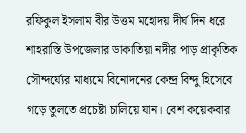রফিকুল ইসলাম বীর উত্তম মহোদয় দীর্ঘ দিন ধরে শাহরাস্তি উপজেলার ডাকাতিয়া নদীর পাড় প্রাকৃতিক সৌন্দর্য্যের মাধ্যমে বিনোদনের কেন্দ্র বিন্দু হিসেবে গড়ে তুলতে প্রচেষ্টা চালিয়ে যান। বেশ কয়েকবার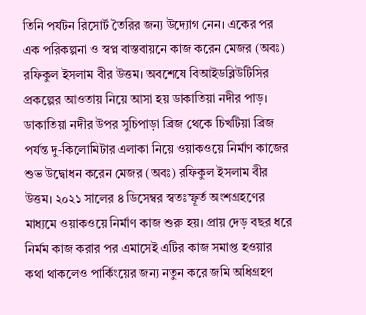তিনি পর্যটন রিসোর্ট তৈরির জন্য উদ্যোগ নেন। একের পর এক পরিকল্পনা ও স্বপ্ন বাস্তবায়নে কাজ করেন মেজর (অবঃ) রফিকুল ইসলাম বীর উত্তম। অবশেষে বিআইডব্লিউটিসির প্রকল্পের আওতায় নিয়ে আসা হয় ডাকাতিয়া নদীর পাড়। ডাকাতিয়া নদীর উপর সুচিপাড়া ব্রিজ থেকে চিখটিয়া ব্রিজ পর্যন্ত দু-কিলোমিটার এলাকা নিয়ে ওয়াকওয়ে নির্মাণ কাজের শুভ উদ্বোধন করেন মেজর (অবঃ) রফিকুল ইসলাম বীর উত্তম। ২০২১ সালের ৪ ডিসেম্বর স্বতঃস্ফূর্ত অংশগ্রহণের মাধ্যমে ওয়াকওয়ে নির্মাণ কাজ শুরু হয়। প্রায় দেড় বছর ধরে নির্মম কাজ করার পর এমাসেই এটির কাজ সমাপ্ত হওয়ার কথা থাকলেও পার্কিংয়ের জন্য নতুন করে জমি অধিগ্রহণ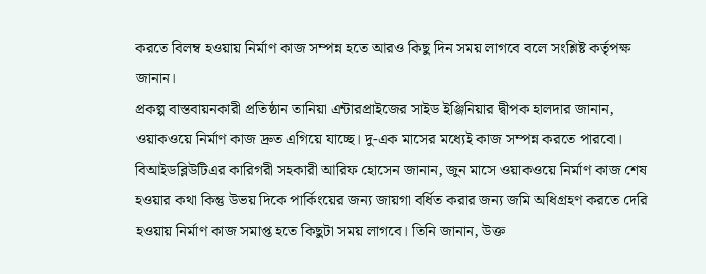করতে বিলম্ব হওয়ায় নির্মাণ কাজ সম্পন্ন হতে আরও কিছু দিন সময় লাগবে বলে সংশ্লিষ্ট কর্তৃপক্ষ জানান।
প্রকল্প বাস্তবায়নকারী প্রতিষ্ঠান তানিয়া এন্টারপ্রাইজের সাইড ইঞ্জিনিয়ার দ্বীপক হালদার জানান, ওয়াকওয়ে নির্মাণ কাজ দ্রুত এগিয়ে যাচ্ছে। দু-এক মাসের মধ্যেই কাজ সম্পন্ন করতে পারবো।
বিআইডব্লিউটিএর কারিগরী সহকারী আরিফ হোসেন জানান, জুন মাসে ওয়াকওয়ে নির্মাণ কাজ শেষ হওয়ার কথা কিন্তু উভয় দিকে পার্কিংয়ের জন্য জায়গা বর্ধিত করার জন্য জমি অধিগ্রহণ করতে দেরি হওয়ায় নির্মাণ কাজ সমাপ্ত হতে কিছুটা সময় লাগবে। তিনি জানান, উক্ত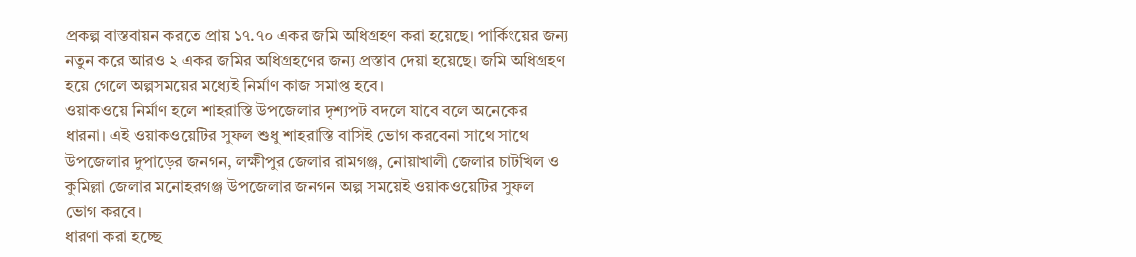প্রকল্প বাস্তবায়ন করতে প্রায় ১৭.৭০ একর জমি অধিগ্রহণ করা হয়েছে। পার্কিংয়ের জন্য নতুন করে আরও ২ একর জমির অধিগ্রহণের জন্য প্রস্তাব দেয়া হয়েছে। জমি অধিগ্রহণ হয়ে গেলে অল্পসময়ের মধ্যেই নির্মাণ কাজ সমাপ্ত হবে।
ওয়াকওয়ে নির্মাণ হলে শাহরাস্তি উপজেলার দৃশ্যপট বদলে যাবে বলে অনেকের ধারনা। এই ওয়াকওয়েটির সুফল শুধু শাহরাস্তি বাসিই ভোগ করবেনা সাথে সাথে উপজেলার দুপাড়ের জনগন, লক্ষীপুর জেলার রামগঞ্জ, নোয়াখালী জেলার চাটখিল ও কুমিল্লা জেলার মনোহরগঞ্জ উপজেলার জনগন অল্প সময়েই ওয়াকওয়েটির সুফল ভোগ করবে।
ধারণা করা হচ্ছে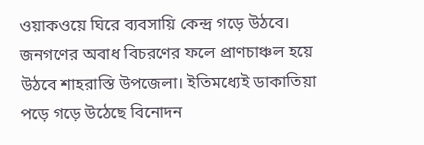ওয়াকওয়ে ঘিরে ব্যবসায়ি কেন্দ্র গড়ে উঠবে। জনগণের অবাধ বিচরণের ফলে প্রাণচাঞ্চল হয়ে উঠবে শাহরাস্তি উপজেলা। ইতিমধ্যেই ডাকাতিয়া পড়ে গড়ে উঠেছে বিনোদন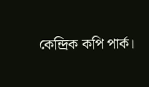কেন্দ্রিক কপি পার্ক।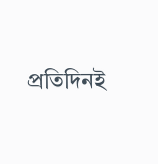প্রতিদিনই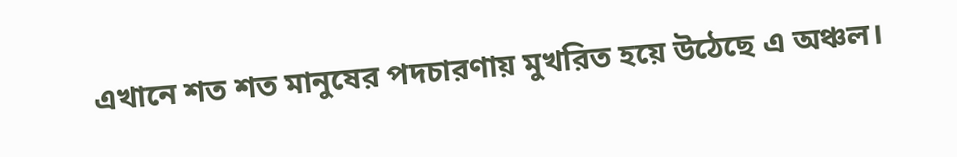এখানে শত শত মানুষের পদচারণায় মুখরিত হয়ে উঠেছে এ অঞ্চল।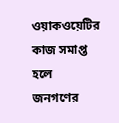ওয়াকওয়েটির কাজ সমাপ্ত হলে জনগণের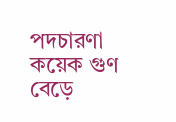পদচারণা কয়েক গুণ বেড়ে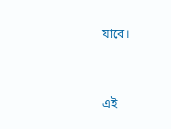যাবে।


এই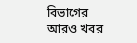বিভাগের আরও খবর